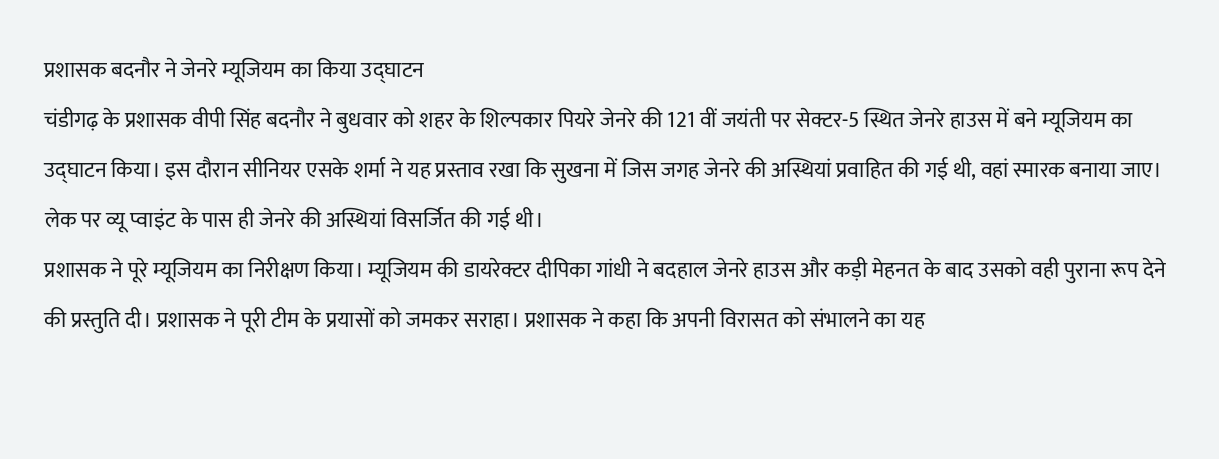प्रशासक बदनौर ने जेनरे म्यूजियम का किया उद्घाटन
चंडीगढ़ के प्रशासक वीपी सिंह बदनौर ने बुधवार को शहर के शिल्पकार पियरे जेनरे की 121 वीं जयंती पर सेक्टर-5 स्थित जेनरे हाउस में बने म्यूजियम का उद्घाटन किया। इस दौरान सीनियर एसके शर्मा ने यह प्रस्ताव रखा कि सुखना में जिस जगह जेनरे की अस्थियां प्रवाहित की गई थी, वहां स्मारक बनाया जाए। लेक पर व्यू प्वाइंट के पास ही जेनरे की अस्थियां विसर्जित की गई थी।
प्रशासक ने पूरे म्यूजियम का निरीक्षण किया। म्यूजियम की डायरेक्टर दीपिका गांधी ने बदहाल जेनरे हाउस और कड़ी मेहनत के बाद उसको वही पुराना रूप देने की प्रस्तुति दी। प्रशासक ने पूरी टीम के प्रयासों को जमकर सराहा। प्रशासक ने कहा कि अपनी विरासत को संभालने का यह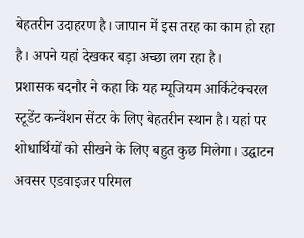बेहतरीन उदाहरण है। जापान में इस तरह का काम हो रहा है। अपने यहां देखकर बड़ा अच्छा लग रहा है।
प्रशासक बदनौर ने कहा कि यह म्यूजियम आर्किटेक्चरल स्टूडेंट कन्वेंशन सेंटर के लिए बेहतरीन स्थान है। यहां पर शोधार्थियों को सीखने के लिए बहुत कुछ मिलेगा। उद्घाटन अवसर एडवाइजर परिमल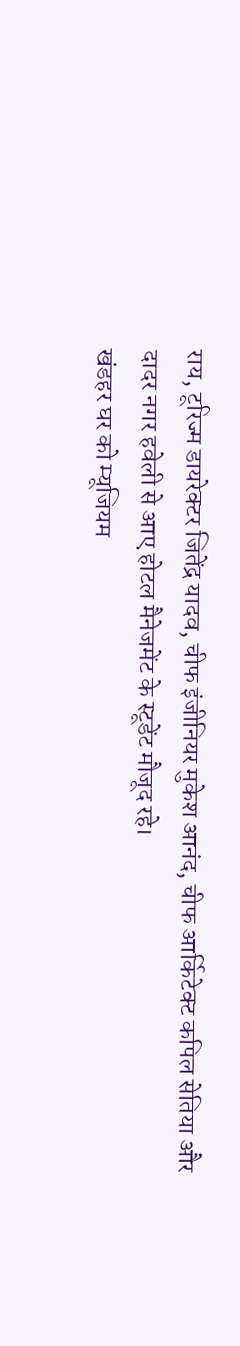राय, टूरिज्म डायरेक्टर जितेंद्र यादव, चीफ इंजीनियर मुकेश आनंद, चीफ आर्किटेक्ट कपिल सेतिया और दादर नगर हवेली से आए होटल मैनेजमेंट के स्टूडेंट मौजूद रहे।
खंडहर घर को म्यूजियम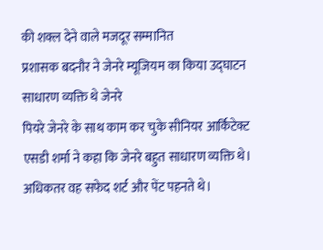की शक्ल देने वाले मजदूर सम्मानित
प्रशासक बदनौर ने जेनरे म्यूजियम का किया उद्घाटन
साधारण व्यक्ति थे जेनरे
पियरे जेनरे के साथ काम कर चुके सीनियर आर्किटेक्ट एसडी शर्मा ने कहा कि जेनरे बहुत साधारण व्यक्ति थे। अधिकतर वह सफेद शर्ट और पेंट पहनते थे।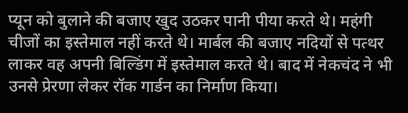प्यून को बुलाने की बजाए खुद उठकर पानी पीया करते थे। महंगी चीजों का इस्तेमाल नहीं करते थे। मार्बल की बजाए नदियों से पत्थर लाकर वह अपनी बिल्डिंग में इस्तेमाल करते थे। बाद में नेकचंद ने भी उनसे प्रेरणा लेकर रॉक गार्डन का निर्माण किया।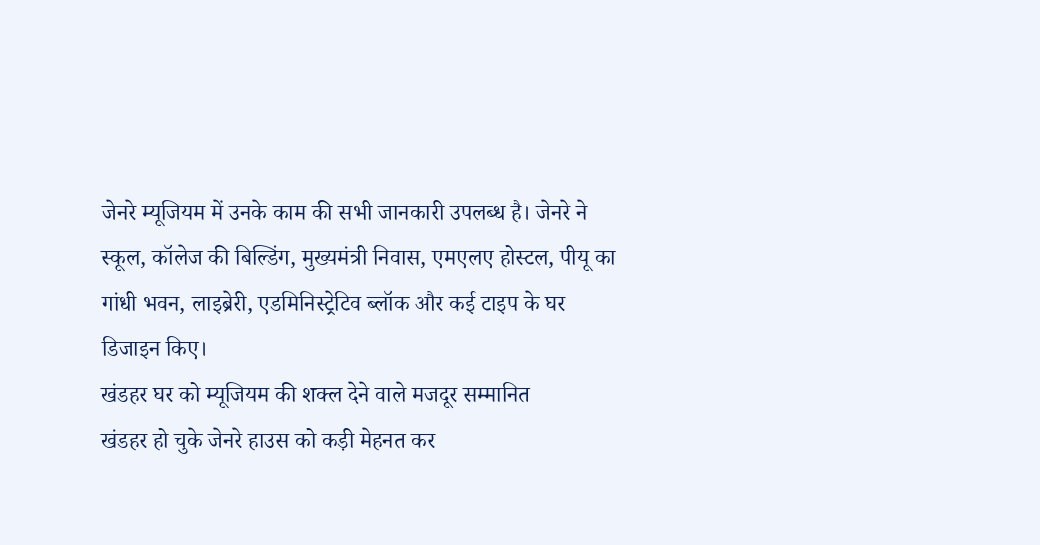जेनरे म्यूजियम में उनके काम की सभी जानकारी उपलब्ध है। जेनरे ने स्कूल, कॉलेज की बिल्डिंग, मुख्यमंत्री निवास, एमएलए होस्टल, पीयू का गांधी भवन, लाइब्रेरी, एडमिनिस्ट्रेटिव ब्लॉक और कई टाइप के घर डिजाइन किए।
खंडहर घर को म्यूजियम की शक्ल देने वाले मजदूर सम्मानित
खंडहर हो चुके जेनरे हाउस को कड़ी मेहनत कर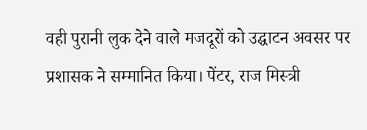वही पुरानी लुक देने वाले मजदूरों को उद्घाटन अवसर पर प्रशासक ने सम्मानित किया। पेंटर, राज मिस्त्री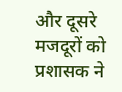और दूसरे मजदूरों को प्रशासक ने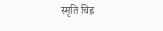स्मृति चिह्न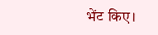भेंट किए।